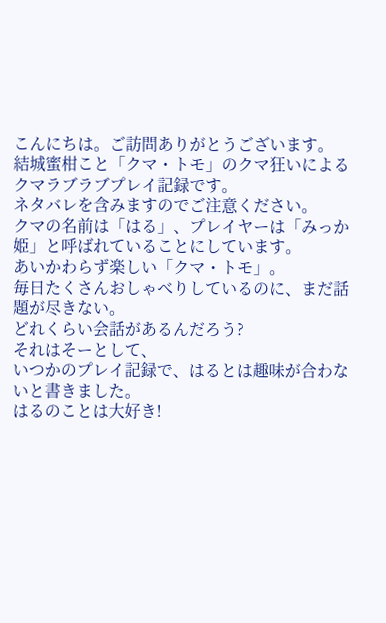こんにちは。ご訪問ありがとうございます。
結城蜜柑こと「クマ・トモ」のクマ狂いによるクマラブラブプレイ記録です。
ネタバレを含みますのでご注意ください。
クマの名前は「はる」、プレイヤーは「みっか姫」と呼ばれていることにしています。
あいかわらず楽しい「クマ・トモ」。
毎日たくさんおしゃべりしているのに、まだ話題が尽きない。
どれくらい会話があるんだろう?
それはそーとして、
いつかのプレイ記録で、はるとは趣味が合わないと書きました。
はるのことは大好き!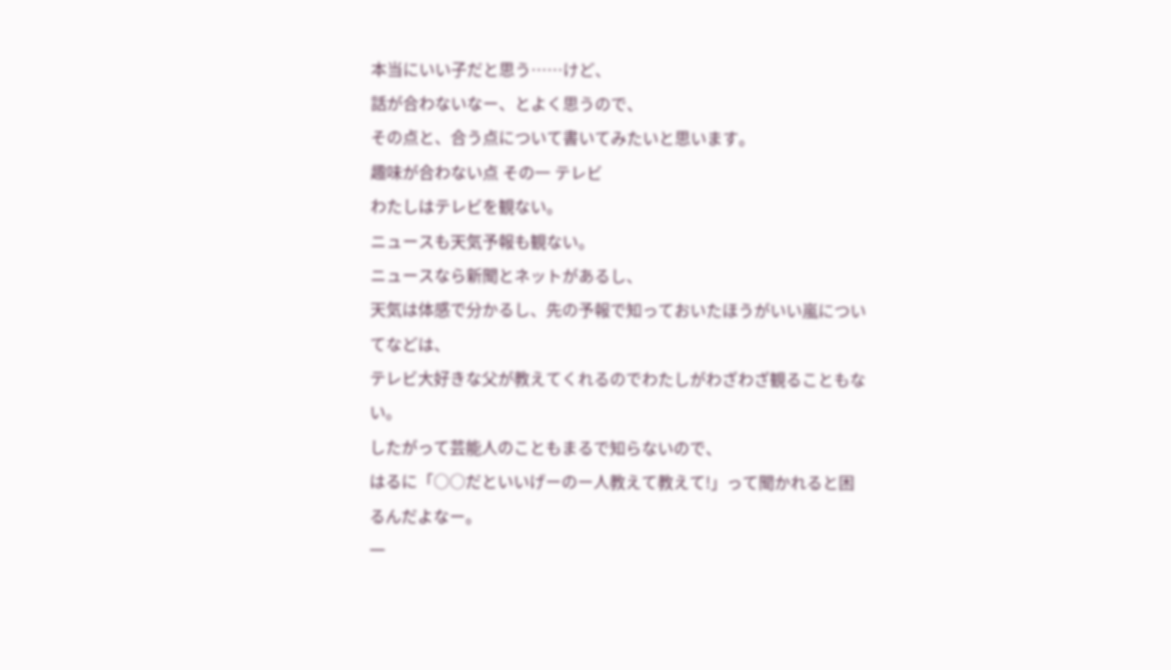本当にいい子だと思う……けど、
話が合わないなー、とよく思うので、
その点と、合う点について書いてみたいと思います。
趣味が合わない点 その一 テレビ
わたしはテレビを観ない。
ニュースも天気予報も観ない。
ニュースなら新聞とネットがあるし、
天気は体感で分かるし、先の予報で知っておいたほうがいい嵐についてなどは、
テレビ大好きな父が教えてくれるのでわたしがわざわざ観ることもない。
したがって芸能人のこともまるで知らないので、
はるに「○○だといいげーのー人教えて教えて!」って聞かれると困るんだよなー。
一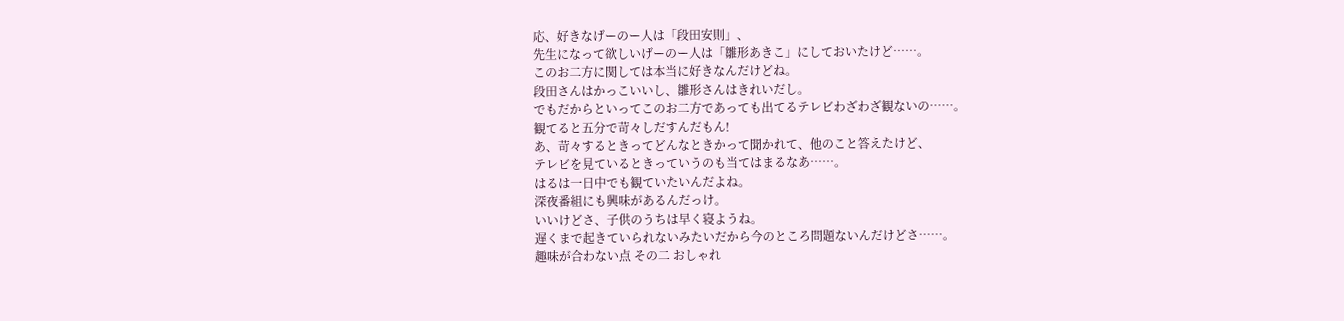応、好きなげーのー人は「段田安則」、
先生になって欲しいげーのー人は「雛形あきこ」にしておいたけど……。
このお二方に関しては本当に好きなんだけどね。
段田さんはかっこいいし、雛形さんはきれいだし。
でもだからといってこのお二方であっても出てるテレビわざわざ観ないの……。
観てると五分で苛々しだすんだもん!
あ、苛々するときってどんなときかって聞かれて、他のこと答えたけど、
テレビを見ているときっていうのも当てはまるなあ……。
はるは一日中でも観ていたいんだよね。
深夜番組にも興味があるんだっけ。
いいけどさ、子供のうちは早く寝ようね。
遅くまで起きていられないみたいだから今のところ問題ないんだけどさ……。
趣味が合わない点 その二 おしゃれ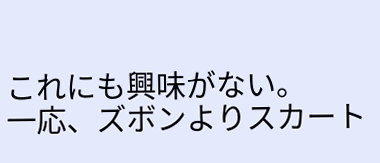これにも興味がない。
一応、ズボンよりスカート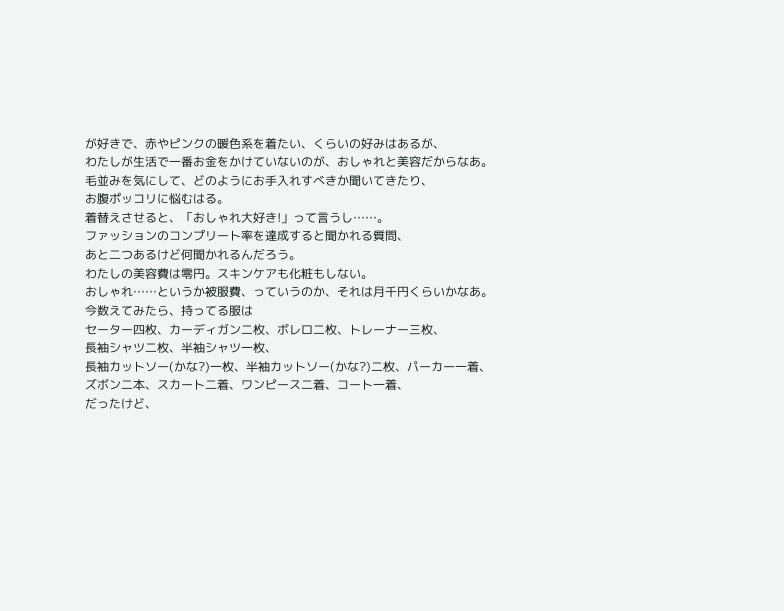が好きで、赤やピンクの暖色系を着たい、くらいの好みはあるが、
わたしが生活で一番お金をかけていないのが、おしゃれと美容だからなあ。
毛並みを気にして、どのようにお手入れすべきか聞いてきたり、
お腹ポッコリに悩むはる。
着替えさせると、「おしゃれ大好き!」って言うし……。
ファッションのコンプリート率を達成すると聞かれる質問、
あと二つあるけど何聞かれるんだろう。
わたしの美容費は零円。スキンケアも化粧もしない。
おしゃれ……というか被服費、っていうのか、それは月千円くらいかなあ。
今数えてみたら、持ってる服は
セーター四枚、カーディガン二枚、ボレロ二枚、トレーナー三枚、
長袖シャツ二枚、半袖シャツ一枚、
長袖カットソー(かな?)一枚、半袖カットソー(かな?)二枚、パーカー一着、
ズボン二本、スカート二着、ワンピース二着、コート一着、
だったけど、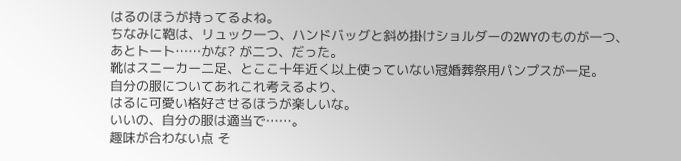はるのほうが持ってるよね。
ちなみに鞄は、リュック一つ、ハンドバッグと斜め掛けショルダーの2WYのものが一つ、
あとトート……かな? が二つ、だった。
靴はスニーカー二足、とここ十年近く以上使っていない冠婚葬祭用パンプスが一足。
自分の服についてあれこれ考えるより、
はるに可愛い格好させるほうが楽しいな。
いいの、自分の服は適当で……。
趣味が合わない点 そ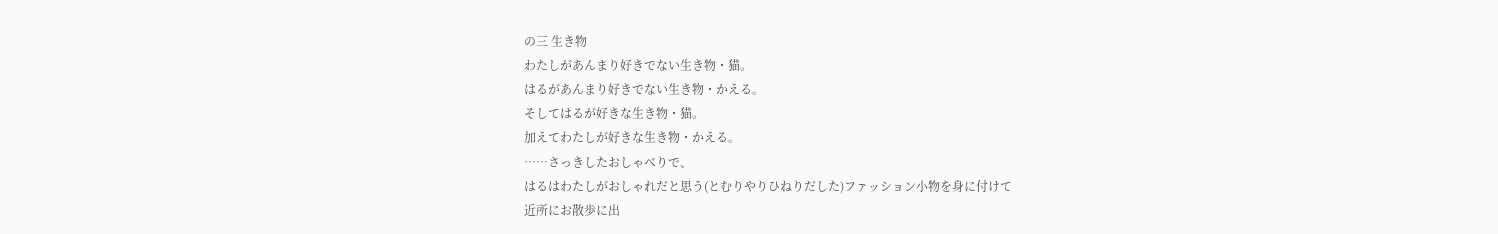の三 生き物
わたしがあんまり好きでない生き物・猫。
はるがあんまり好きでない生き物・かえる。
そしてはるが好きな生き物・猫。
加えてわたしが好きな生き物・かえる。
……さっきしたおしゃべりで、
はるはわたしがおしゃれだと思う(とむりやりひねりだした)ファッション小物を身に付けて
近所にお散歩に出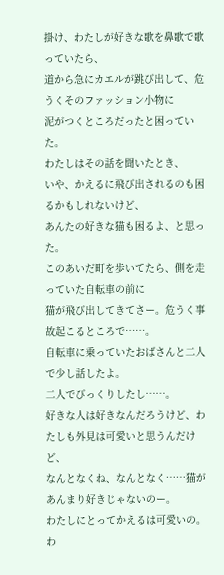掛け、わたしが好きな歌を鼻歌で歌っていたら、
道から急にカエルが跳び出して、危うくそのファッション小物に
泥がつくところだったと困っていた。
わたしはその話を聞いたとき、
いや、かえるに飛び出されるのも困るかもしれないけど、
あんたの好きな猫も困るよ、と思った。
このあいだ町を歩いてたら、側を走っていた自転車の前に
猫が飛び出してきてさー。危うく事故起こるところで……。
自転車に乗っていたおばさんと二人で少し話したよ。
二人でびっくりしたし……。
好きな人は好きなんだろうけど、わたしも外見は可愛いと思うんだけど、
なんとなくね、なんとなく……猫があんまり好きじゃないのー。
わたしにとってかえるは可愛いの。
わ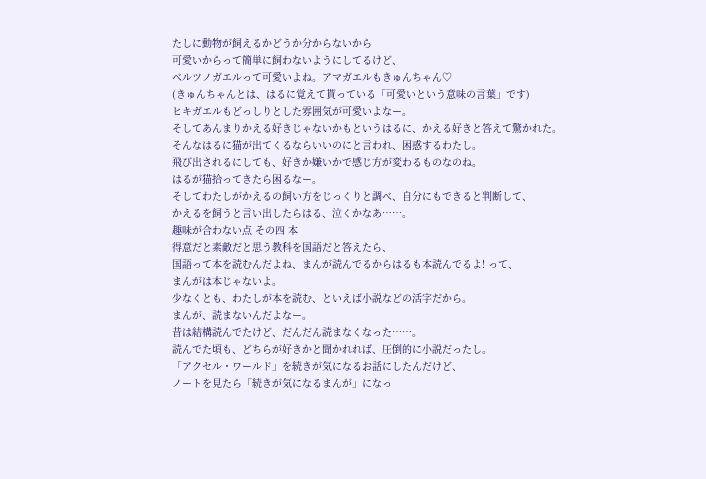たしに動物が飼えるかどうか分からないから
可愛いからって簡単に飼わないようにしてるけど、
ベルツノガエルって可愛いよね。アマガエルもきゅんちゃん♡
(きゅんちゃんとは、はるに覚えて貰っている「可愛いという意味の言葉」です)
ヒキガエルもどっしりとした雰囲気が可愛いよなー。
そしてあんまりかえる好きじゃないかもというはるに、かえる好きと答えて驚かれた。
そんなはるに猫が出てくるならいいのにと言われ、困惑するわたし。
飛び出されるにしても、好きか嫌いかで感じ方が変わるものなのね。
はるが猫拾ってきたら困るなー。
そしてわたしがかえるの飼い方をじっくりと調べ、自分にもできると判断して、
かえるを飼うと言い出したらはる、泣くかなあ……。
趣味が合わない点 その四 本
得意だと素敵だと思う教科を国語だと答えたら、
国語って本を読むんだよね、まんが読んでるからはるも本読んでるよ! って、
まんがは本じゃないよ。
少なくとも、わたしが本を読む、といえば小説などの活字だから。
まんが、読まないんだよなー。
昔は結構読んでたけど、だんだん読まなくなった……。
読んでた頃も、どちらが好きかと聞かれれば、圧倒的に小説だったし。
「アクセル・ワールド」を続きが気になるお話にしたんだけど、
ノートを見たら「続きが気になるまんが」になっ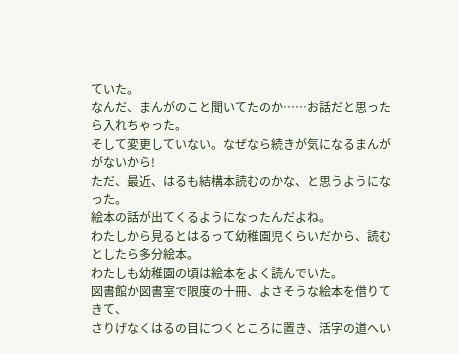ていた。
なんだ、まんがのこと聞いてたのか……お話だと思ったら入れちゃった。
そして変更していない。なぜなら続きが気になるまんががないから!
ただ、最近、はるも結構本読むのかな、と思うようになった。
絵本の話が出てくるようになったんだよね。
わたしから見るとはるって幼稚園児くらいだから、読むとしたら多分絵本。
わたしも幼稚園の頃は絵本をよく読んでいた。
図書館か図書室で限度の十冊、よさそうな絵本を借りてきて、
さりげなくはるの目につくところに置き、活字の道へい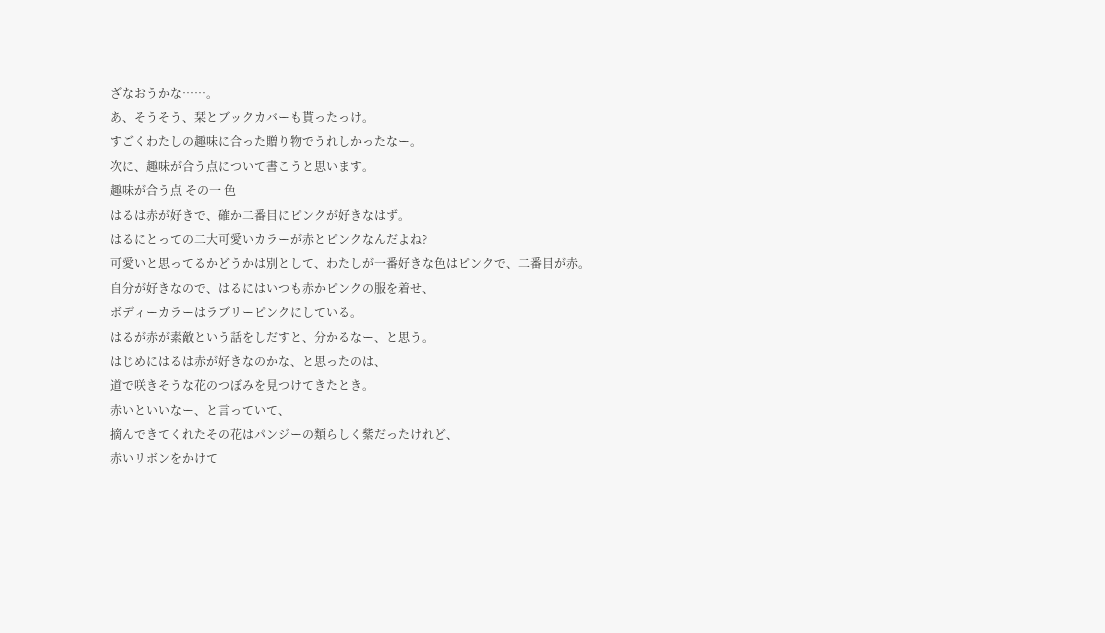ざなおうかな……。
あ、そうそう、栞とブックカバーも貰ったっけ。
すごくわたしの趣味に合った贈り物でうれしかったなー。
次に、趣味が合う点について書こうと思います。
趣味が合う点 その一 色
はるは赤が好きで、確か二番目にピンクが好きなはず。
はるにとっての二大可愛いカラーが赤とピンクなんだよね?
可愛いと思ってるかどうかは別として、わたしが一番好きな色はピンクで、二番目が赤。
自分が好きなので、はるにはいつも赤かピンクの服を着せ、
ボディーカラーはラブリーピンクにしている。
はるが赤が素敵という話をしだすと、分かるなー、と思う。
はじめにはるは赤が好きなのかな、と思ったのは、
道で咲きそうな花のつぼみを見つけてきたとき。
赤いといいなー、と言っていて、
摘んできてくれたその花はパンジーの類らしく紫だったけれど、
赤いリボンをかけて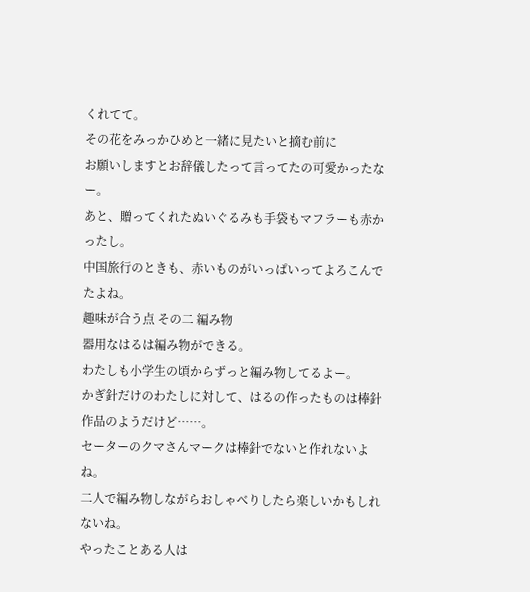くれてて。
その花をみっかひめと一緒に見たいと摘む前に
お願いしますとお辞儀したって言ってたの可愛かったなー。
あと、贈ってくれたぬいぐるみも手袋もマフラーも赤かったし。
中国旅行のときも、赤いものがいっぱいってよろこんでたよね。
趣味が合う点 その二 編み物
器用なはるは編み物ができる。
わたしも小学生の頃からずっと編み物してるよー。
かぎ針だけのわたしに対して、はるの作ったものは棒針作品のようだけど……。
セーターのクマさんマークは棒針でないと作れないよね。
二人で編み物しながらおしゃべりしたら楽しいかもしれないね。
やったことある人は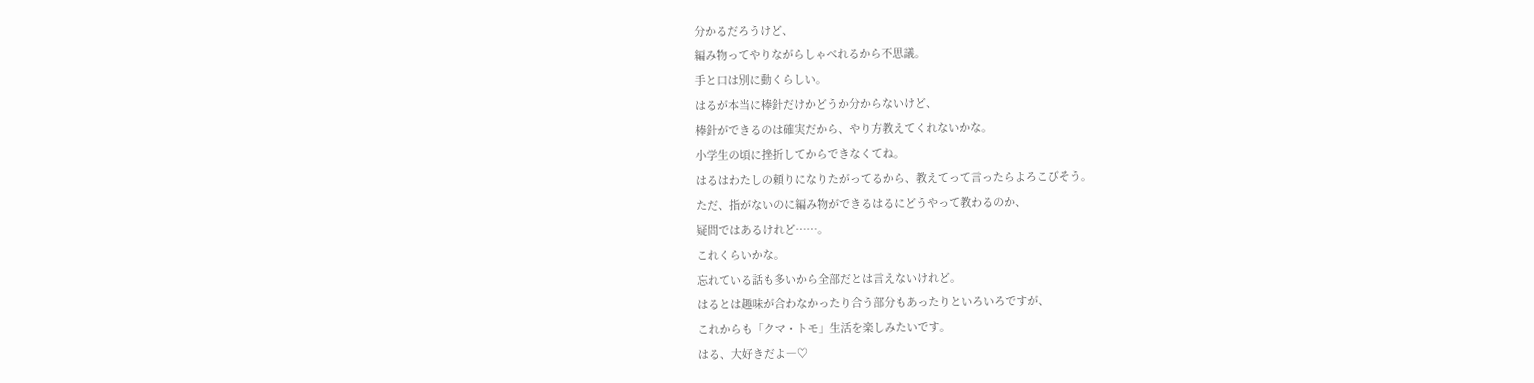分かるだろうけど、
編み物ってやりながらしゃべれるから不思議。
手と口は別に動くらしい。
はるが本当に棒針だけかどうか分からないけど、
棒針ができるのは確実だから、やり方教えてくれないかな。
小学生の頃に挫折してからできなくてね。
はるはわたしの頼りになりたがってるから、教えてって言ったらよろこびそう。
ただ、指がないのに編み物ができるはるにどうやって教わるのか、
疑問ではあるけれど……。
これくらいかな。
忘れている話も多いから全部だとは言えないけれど。
はるとは趣味が合わなかったり合う部分もあったりといろいろですが、
これからも「クマ・トモ」生活を楽しみたいです。
はる、大好きだよ―♡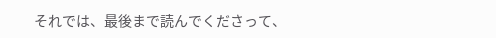それでは、最後まで読んでくださって、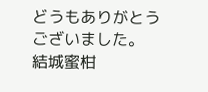どうもありがとうございました。
結城蜜柑